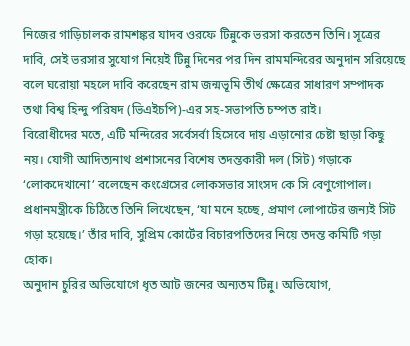নিজের গাড়িচালক রামশঙ্কর যাদব ওরফে টিন্নুকে ভরসা করতেন তিনি। সূত্রের দাবি, সেই ভরসার সুযোগ নিয়েই টিন্নু দিনের পর দিন রামমন্দিরের অনুদান সরিয়েছে বলে ঘরোয়া মহলে দাবি করেছেন রাম জন্মভূমি তীর্থ ক্ষেত্রের সাধারণ সম্পাদক তথা বিশ্ব হিন্দু পরিষদ (ভিএইচপি)-এর সহ-সভাপতি চম্পত রাই।
বিরোধীদের মতে, এটি মন্দিরের সর্বেসর্বা হিসেবে দায় এড়ানোর চেষ্টা ছাড়া কিছু নয়। যোগী আদিত্যনাথ প্রশাসনের বিশেষ তদন্তকারী দল (সিট) গড়াকে ‘লোকদেখানো’ বলেছেন কংগ্রেসের লোকসভার সাংসদ কে সি বেণুগোপাল। প্রধানমন্ত্রীকে চিঠিতে তিনি লিখেছেন, ‘যা মনে হচ্ছে, প্রমাণ লোপাটের জন্যই সিট গড়া হয়েছে।’ তাঁর দাবি, সুপ্রিম কোর্টের বিচারপতিদের নিয়ে তদন্ত কমিটি গড়া হোক।
অনুদান চুরির অভিযোগে ধৃত আট জনের অন্যতম টিন্নু। অভিযোগ,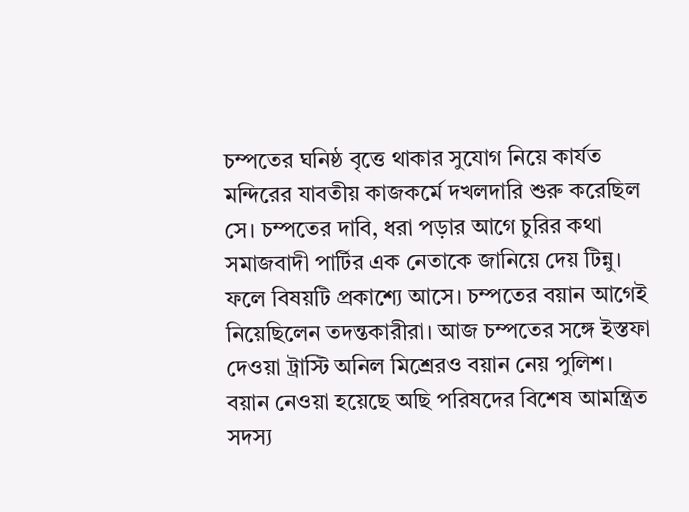চম্পতের ঘনিষ্ঠ বৃত্তে থাকার সুযোগ নিয়ে কার্যত মন্দিরের যাবতীয় কাজকর্মে দখলদারি শুরু করেছিল সে। চম্পতের দাবি, ধরা পড়ার আগে চুরির কথা সমাজবাদী পার্টির এক নেতাকে জানিয়ে দেয় টিন্নু। ফলে বিষয়টি প্রকাশ্যে আসে। চম্পতের বয়ান আগেই নিয়েছিলেন তদন্তকারীরা। আজ চম্পতের সঙ্গে ইস্তফা দেওয়া ট্রাস্টি অনিল মিশ্রেরও বয়ান নেয় পুলিশ। বয়ান নেওয়া হয়েছে অছি পরিষদের বিশেষ আমন্ত্রিত সদস্য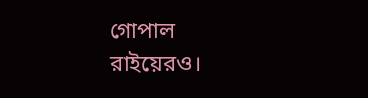গোপাল রাইয়েরও।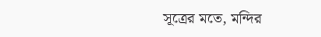সূত্রের মতে, মন্দির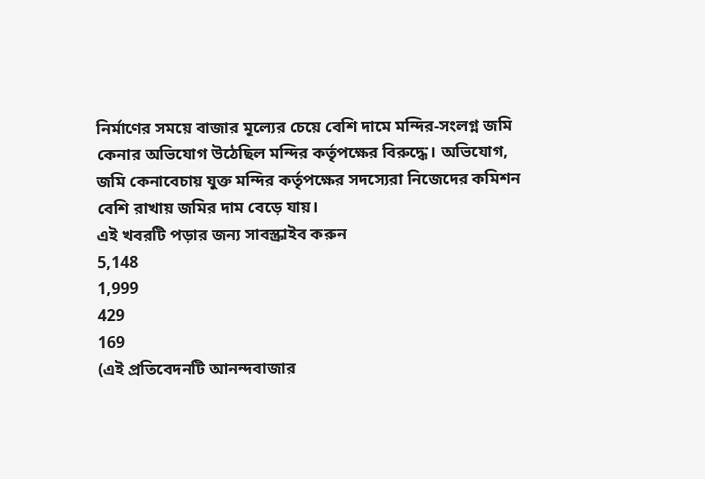নির্মাণের সময়ে বাজার মূল্যের চেয়ে বেশি দামে মন্দির-সংলগ্ন জমি কেনার অভিযোগ উঠেছিল মন্দির কর্তৃপক্ষের বিরুদ্ধে। অভিযোগ, জমি কেনাবেচায় যুক্ত মন্দির কর্তৃপক্ষের সদস্যেরা নিজেদের কমিশন বেশি রাখায় জমির দাম বেড়ে যায়।
এই খবরটি পড়ার জন্য সাবস্ক্রাইব করুন
5,148
1,999
429
169
(এই প্রতিবেদনটি আনন্দবাজার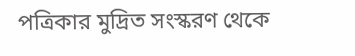পত্রিকার মুদ্রিত সংস্করণ থেকে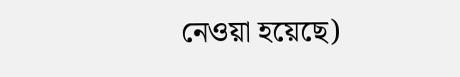নেওয়া হয়েছে)